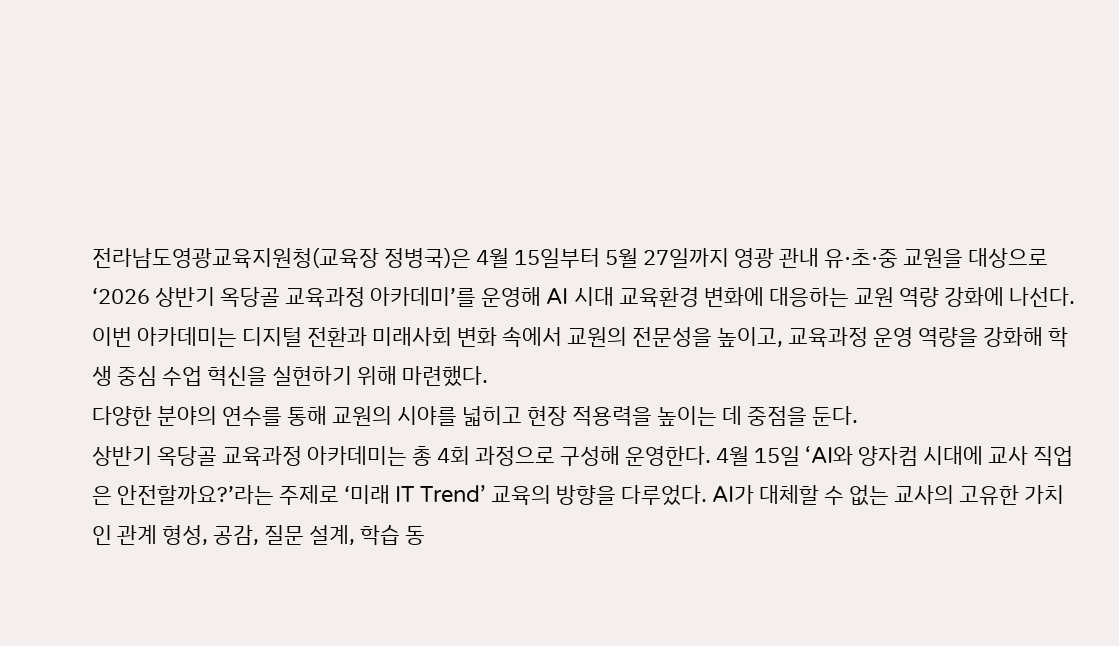전라남도영광교육지원청(교육장 정병국)은 4월 15일부터 5월 27일까지 영광 관내 유·초·중 교원을 대상으로 ‘2026 상반기 옥당골 교육과정 아카데미’를 운영해 AI 시대 교육환경 변화에 대응하는 교원 역량 강화에 나선다.
이번 아카데미는 디지털 전환과 미래사회 변화 속에서 교원의 전문성을 높이고, 교육과정 운영 역량을 강화해 학생 중심 수업 혁신을 실현하기 위해 마련했다.
다양한 분야의 연수를 통해 교원의 시야를 넓히고 현장 적용력을 높이는 데 중점을 둔다.
상반기 옥당골 교육과정 아카데미는 총 4회 과정으로 구성해 운영한다. 4월 15일 ‘AI와 양자컴 시대에 교사 직업은 안전할까요?’라는 주제로 ‘미래 IT Trend’ 교육의 방향을 다루었다. AI가 대체할 수 없는 교사의 고유한 가치인 관계 형성, 공감, 질문 설계, 학습 동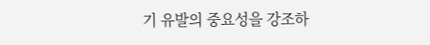기 유발의 중요성을 강조하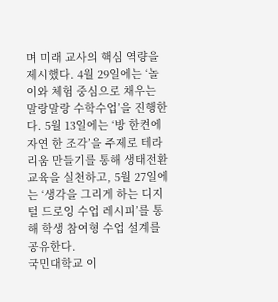며 미래 교사의 핵심 역량을 제시했다. 4월 29일에는 ‘놀이와 체험 중심으로 채우는 말랑말랑 수학수업’을 진행한다. 5월 13일에는 ‘방 한켠에 자연 한 조각’을 주제로 테라리움 만들기를 통해 생태전환교육을 실천하고, 5월 27일에는 ‘생각을 그리게 하는 디지털 드로잉 수업 레시피’를 통해 학생 참여형 수업 설계를 공유한다.
국민대학교 이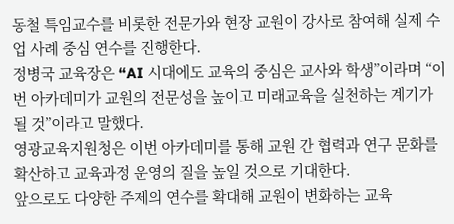동철 특임교수를 비롯한 전문가와 현장 교원이 강사로 참여해 실제 수업 사례 중심 연수를 진행한다.
정병국 교육장은 “AI 시대에도 교육의 중심은 교사와 학생”이라며 “이번 아카데미가 교원의 전문성을 높이고 미래교육을 실천하는 계기가 될 것”이라고 말했다.
영광교육지원청은 이번 아카데미를 통해 교원 간 협력과 연구 문화를 확산하고 교육과정 운영의 질을 높일 것으로 기대한다.
앞으로도 다양한 주제의 연수를 확대해 교원이 변화하는 교육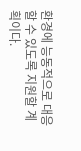환경에 능동적으로 대응할 수 있도록 지원할 계획이다.